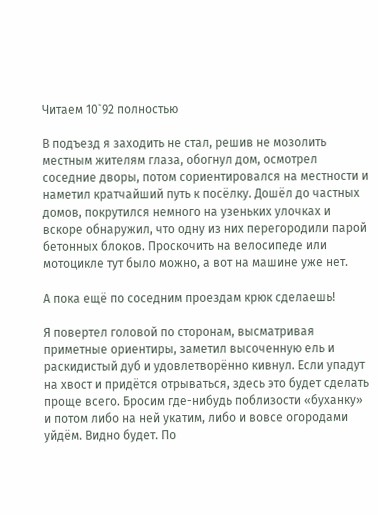Читаем 10`92 полностью

В подъезд я заходить не стал, решив не мозолить местным жителям глаза, обогнул дом, осмотрел соседние дворы, потом сориентировался на местности и наметил кратчайший путь к посёлку. Дошёл до частных домов, покрутился немного на узеньких улочках и вскоре обнаружил, что одну из них перегородили парой бетонных блоков. Проскочить на велосипеде или мотоцикле тут было можно, а вот на машине уже нет.

А пока ещё по соседним проездам крюк сделаешь!

Я повертел головой по сторонам, высматривая приметные ориентиры, заметил высоченную ель и раскидистый дуб и удовлетворённо кивнул. Если упадут на хвост и придётся отрываться, здесь это будет сделать проще всего. Бросим где-нибудь поблизости «буханку» и потом либо на ней укатим, либо и вовсе огородами уйдём. Видно будет. По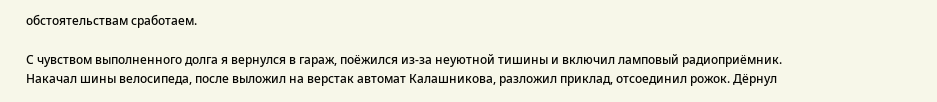обстоятельствам сработаем.

С чувством выполненного долга я вернулся в гараж, поёжился из-за неуютной тишины и включил ламповый радиоприёмник. Накачал шины велосипеда, после выложил на верстак автомат Калашникова, разложил приклад, отсоединил рожок. Дёрнул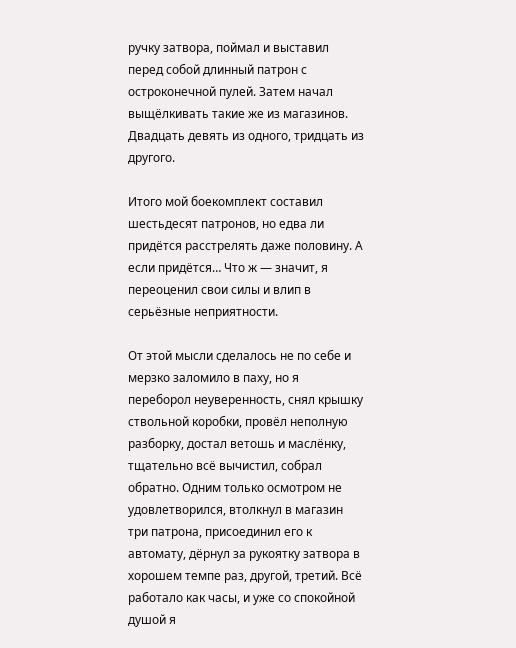ручку затвора, поймал и выставил перед собой длинный патрон с остроконечной пулей. Затем начал выщёлкивать такие же из магазинов. Двадцать девять из одного, тридцать из другого.

Итого мой боекомплект составил шестьдесят патронов, но едва ли придётся расстрелять даже половину. А если придётся… Что ж — значит, я переоценил свои силы и влип в серьёзные неприятности.

От этой мысли сделалось не по себе и мерзко заломило в паху, но я переборол неуверенность, снял крышку ствольной коробки, провёл неполную разборку, достал ветошь и маслёнку, тщательно всё вычистил, собрал обратно. Одним только осмотром не удовлетворился, втолкнул в магазин три патрона, присоединил его к автомату, дёрнул за рукоятку затвора в хорошем темпе раз, другой, третий. Всё работало как часы, и уже со спокойной душой я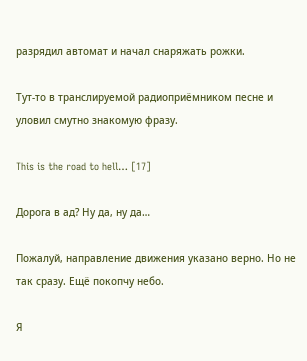разрядил автомат и начал снаряжать рожки.

Тут-то в транслируемой радиоприёмником песне и уловил смутно знакомую фразу.

This is the road to hell… [17]

Дорога в ад? Ну да, ну да…

Пожалуй, направление движения указано верно. Но не так сразу. Ещё покопчу небо.

Я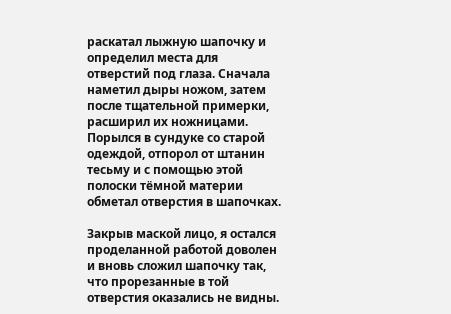раскатал лыжную шапочку и определил места для отверстий под глаза. Сначала наметил дыры ножом, затем после тщательной примерки, расширил их ножницами. Порылся в сундуке со старой одеждой, отпорол от штанин тесьму и с помощью этой полоски тёмной материи обметал отверстия в шапочках.

Закрыв маской лицо, я остался проделанной работой доволен и вновь сложил шапочку так, что прорезанные в той отверстия оказались не видны.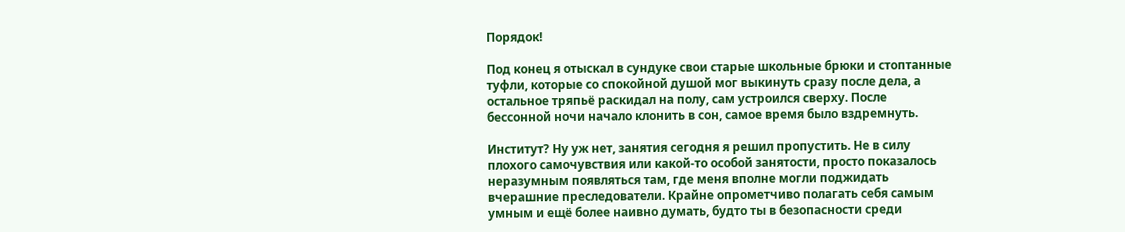Порядок!

Под конец я отыскал в сундуке свои старые школьные брюки и стоптанные туфли, которые со спокойной душой мог выкинуть сразу после дела, а остальное тряпьё раскидал на полу, сам устроился сверху. После бессонной ночи начало клонить в сон, самое время было вздремнуть.

Институт? Ну уж нет, занятия сегодня я решил пропустить. Не в силу плохого самочувствия или какой-то особой занятости, просто показалось неразумным появляться там, где меня вполне могли поджидать вчерашние преследователи. Крайне опрометчиво полагать себя самым умным и ещё более наивно думать, будто ты в безопасности среди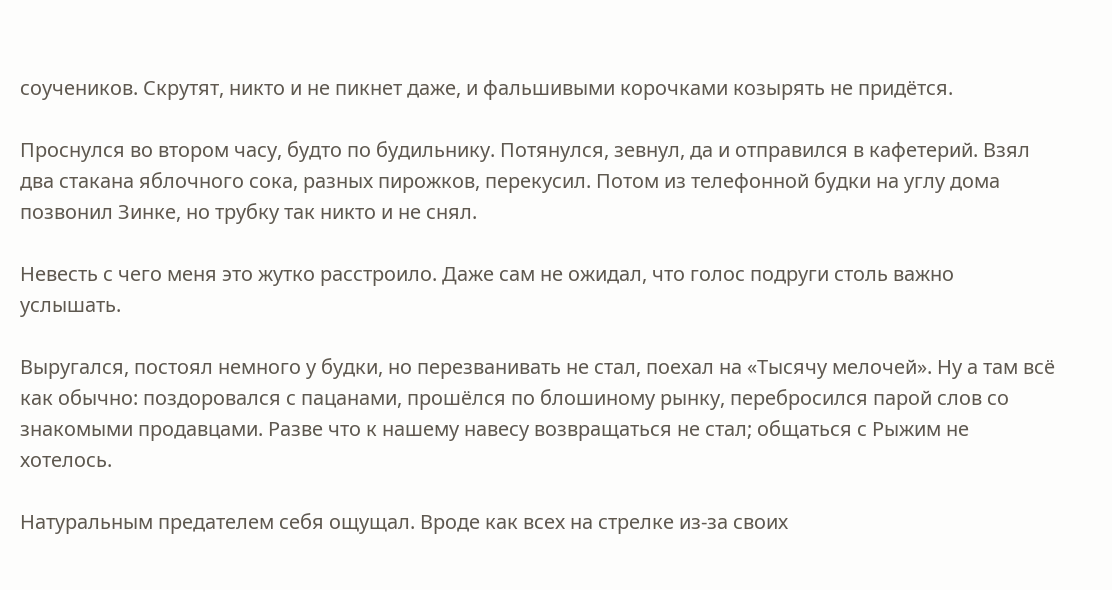соучеников. Скрутят, никто и не пикнет даже, и фальшивыми корочками козырять не придётся.

Проснулся во втором часу, будто по будильнику. Потянулся, зевнул, да и отправился в кафетерий. Взял два стакана яблочного сока, разных пирожков, перекусил. Потом из телефонной будки на углу дома позвонил Зинке, но трубку так никто и не снял.

Невесть с чего меня это жутко расстроило. Даже сам не ожидал, что голос подруги столь важно услышать.

Выругался, постоял немного у будки, но перезванивать не стал, поехал на «Тысячу мелочей». Ну а там всё как обычно: поздоровался с пацанами, прошёлся по блошиному рынку, перебросился парой слов со знакомыми продавцами. Разве что к нашему навесу возвращаться не стал; общаться с Рыжим не хотелось.

Натуральным предателем себя ощущал. Вроде как всех на стрелке из-за своих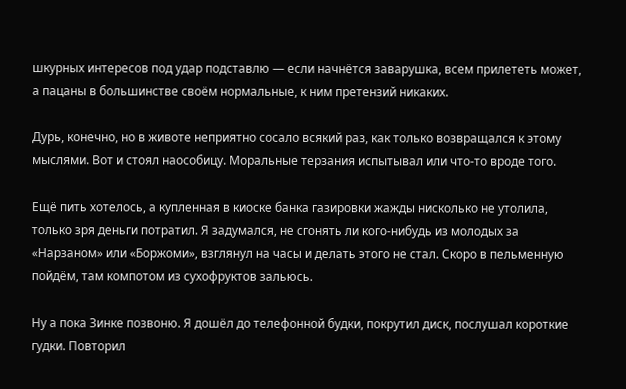шкурных интересов под удар подставлю — если начнётся заварушка, всем прилететь может, а пацаны в большинстве своём нормальные, к ним претензий никаких.

Дурь, конечно, но в животе неприятно сосало всякий раз, как только возвращался к этому мыслями. Вот и стоял наособицу. Моральные терзания испытывал или что-то вроде того.

Ещё пить хотелось, а купленная в киоске банка газировки жажды нисколько не утолила, только зря деньги потратил. Я задумался, не сгонять ли кого-нибудь из молодых за «Нарзаном» или «Боржоми», взглянул на часы и делать этого не стал. Скоро в пельменную пойдём, там компотом из сухофруктов зальюсь.

Ну а пока Зинке позвоню. Я дошёл до телефонной будки, покрутил диск, послушал короткие гудки. Повторил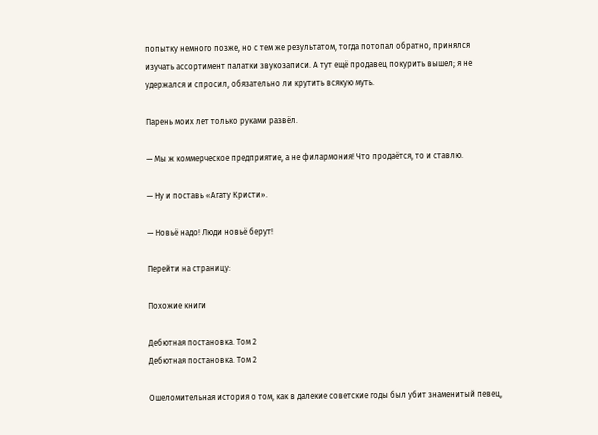попытку немного позже, но с тем же результатом, тогда потопал обратно, принялся изучать ассортимент палатки звукозаписи. А тут ещё продавец покурить вышел; я не удержался и спросил, обязательно ли крутить всякую муть.

Парень моих лет только руками развёл.

— Мы ж коммерческое предприятие, а не филармония! Что продаётся, то и ставлю.

— Ну и поставь «Агату Кристи».

— Новьё надо! Люди новьё берут!

Перейти на страницу:

Похожие книги

Дебютная постановка. Том 2
Дебютная постановка. Том 2

Ошеломительная история о том, как в далекие советские годы был убит знаменитый певец,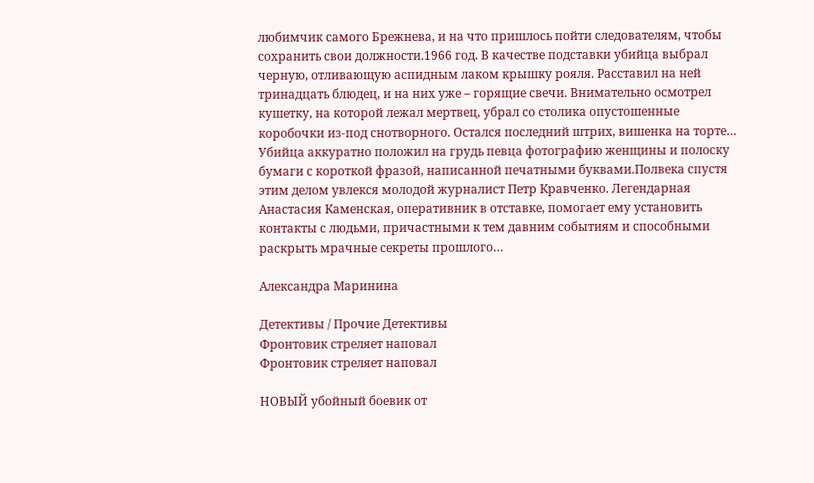любимчик самого Брежнева, и на что пришлось пойти следователям, чтобы сохранить свои должности.1966 год. В качестве подставки убийца выбрал черную, отливающую аспидным лаком крышку рояля. Расставил на ней тринадцать блюдец, и на них уже – горящие свечи. Внимательно осмотрел кушетку, на которой лежал мертвец, убрал со столика опустошенные коробочки из-под снотворного. Остался последний штрих, вишенка на торте… Убийца аккуратно положил на грудь певца фотографию женщины и полоску бумаги с короткой фразой, написанной печатными буквами.Полвека спустя этим делом увлекся молодой журналист Петр Кравченко. Легендарная Анастасия Каменская, оперативник в отставке, помогает ему установить контакты с людьми, причастными к тем давним событиям и способными раскрыть мрачные секреты прошлого…

Александра Маринина

Детективы / Прочие Детективы
Фронтовик стреляет наповал
Фронтовик стреляет наповал

НОВЫЙ убойный боевик от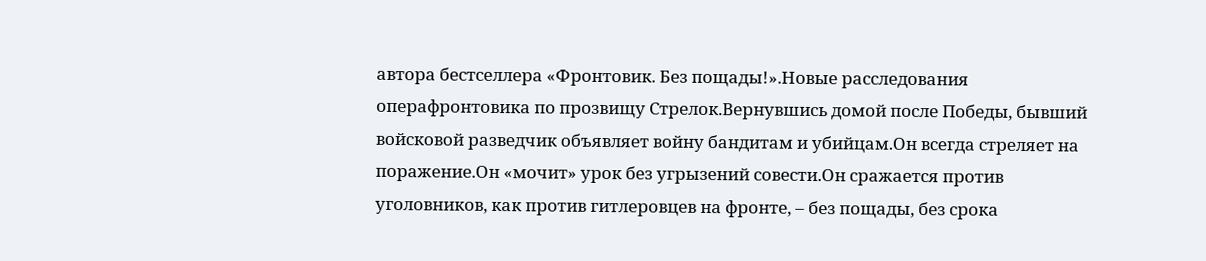автора бестселлера «Фронтовик. Без пощады!».Новые расследования операфронтовика по прозвищу Стрелок.Вернувшись домой после Победы, бывший войсковой разведчик объявляет войну бандитам и убийцам.Он всегда стреляет на поражение.Он «мочит» урок без угрызений совести.Он сражается против уголовников, как против гитлеровцев на фронте, – без пощады, без срока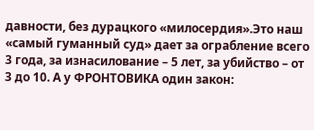давности, без дурацкого «милосердия».Это наш «самый гуманный суд» дает за ограбление всего 3 года, за изнасилование – 5 лет, за убийство – от 3 до 10. А у ФРОНТОВИКА один закон: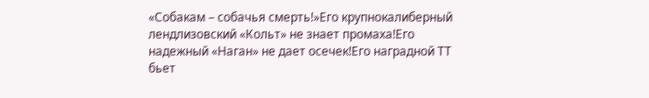«Собакам – собачья смерть!»Его крупнокалиберный лендлизовский «Кольт» не знает промаха!Его надежный «Наган» не дает осечек!Его наградной ТТ бьет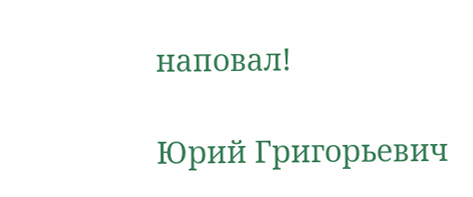наповал!

Юрий Григорьевич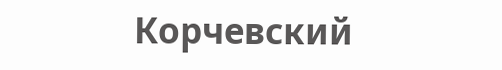Корчевский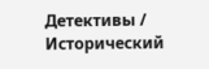Детективы / Исторический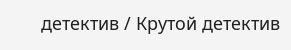детектив / Крутой детектив